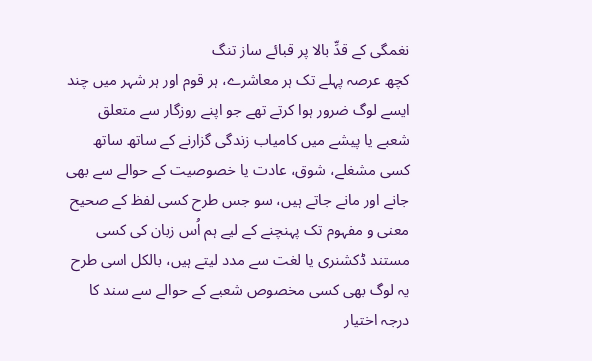نغمگی کے قدِّ بالا پر قبائے ساز تنگ
کچھ عرصہ پہلے تک ہر معاشرے، ہر قوم اور ہر شہر میں چند ایسے لوگ ضرور ہوا کرتے تھے جو اپنے روزگار سے متعلق شعبے یا پیشے میں کامیاب زندگی گزارنے کے ساتھ ساتھ کسی مشغلے، شوق، عادت یا خصوصیت کے حوالے سے بھی جانے اور مانے جاتے ہیں، سو جس طرح کسی لفظ کے صحیح معنی و مفہوم تک پہنچنے کے لیے ہم اُس زبان کی کسی مستند ڈکشنری یا لغت سے مدد لیتے ہیں، بالکل اسی طرح یہ لوگ بھی کسی مخصوص شعبے کے حوالے سے سند کا درجہ اختیار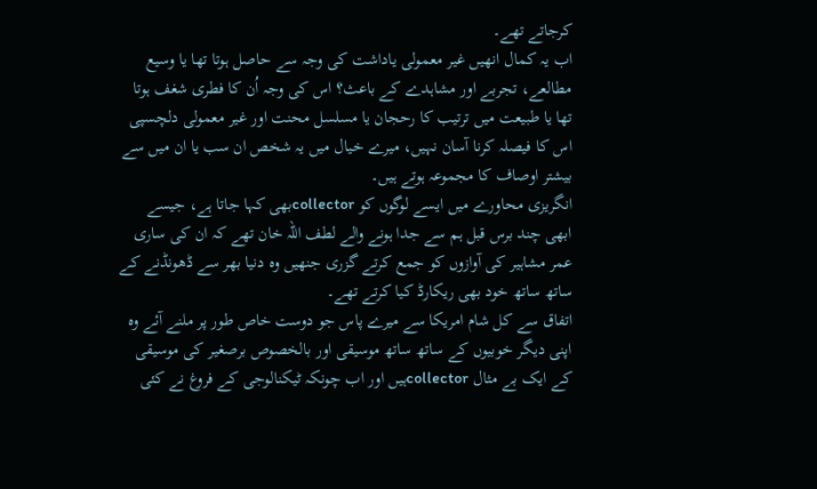کرجاتے تھے۔
اب یہ کمال انھیں غیر معمولی یاداشت کی وجہ سے حاصل ہوتا تھا یا وسیع مطالعے، تجربے اور مشاہدے کے باعث؟ اس کی وجہ اُن کا فطری شغف ہوتا تھا یا طبیعت میں ترتیب کا رحجان یا مسلسل محنت اور غیر معمولی دلچسپی اس کا فیصلہ کرنا آسان نہیں، میرے خیال میں یہ شخص ان سب یا ان میں سے بیشتر اوصاف کا مجموعہ ہوتے ہیں۔
انگریزی محاورے میں ایسے لوگوں کو collectorبھی کہا جاتا ہے، جیسے ابھی چند برس قبل ہم سے جدا ہونے والے لطف اللہ خان تھے کہ ان کی ساری عمر مشاہیر کی آوازوں کو جمع کرتے گزری جنھیں وہ دنیا بھر سے ڈھونڈنے کے ساتھ ساتھ خود بھی ریکارڈ کیا کرتے تھے۔
اتفاق سے کل شام امریکا سے میرے پاس جو دوست خاص طور پر ملنے آئے وہ اپنی دیگر خوبیوں کے ساتھ ساتھ موسیقی اور بالخصوص برصغیر کی موسیقی کے ایک بے مثال collectorہیں اور اب چونکہ ٹیکنالوجی کے فروغ نے کئی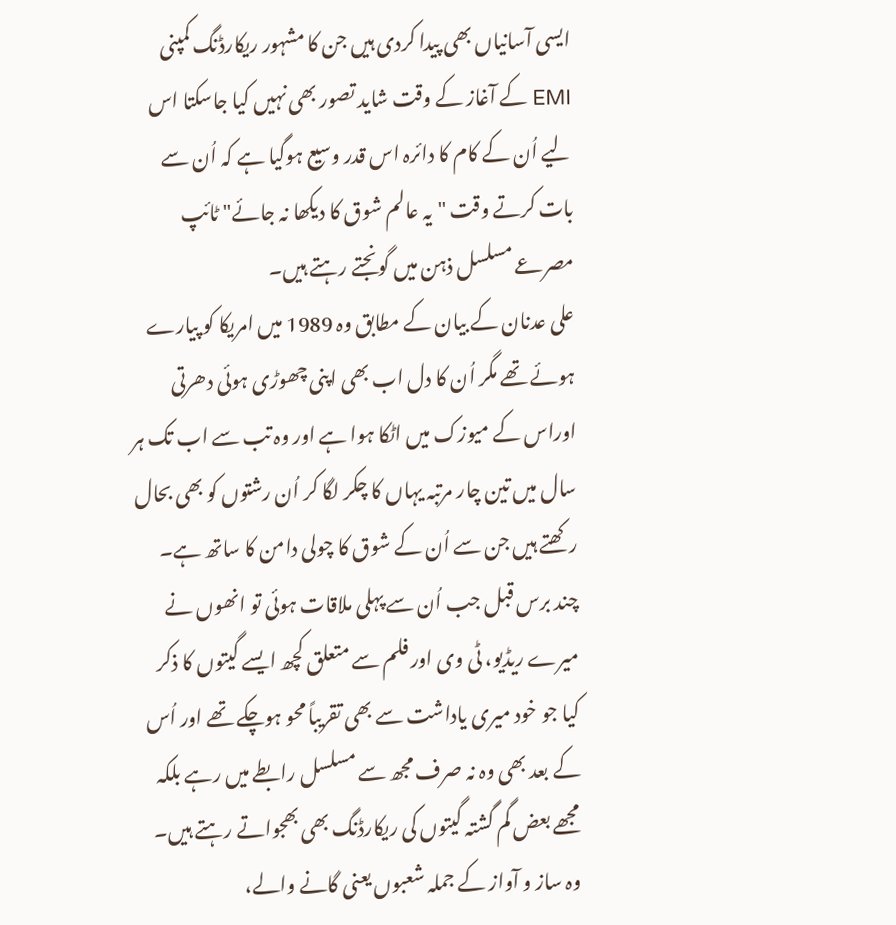ایسی آسانیاں بھی پیدا کردی ہیں جن کا مشہور ریکارڈنگ کمپنی EMI کے آغاز کے وقت شاید تصور بھی نہیں کیا جاسکتا اس لیے اُن کے کام کا دائرہ اس قدر وسیع ہوگیا ہے کہ اُن سے بات کرتے وقت "یہ عالم شوق کا دیکھا نہ جائے" ٹائپ مصرعے مسلسل ذہن میں گونجتے رہتے ہیں۔
علی عدنان کے بیان کے مطابق وہ 1989 میں امریکا کو پیارے ہوئے تھے مگر اُن کا دل اب بھی اپنی چھوڑی ہوئی دھرتی اوراس کے میوزک میں اٹکا ہوا ہے اور وہ تب سے اب تک ہر سال میں تین چار مرتبہ یہاں کا چکر لگا کر اُن رشتوں کو بھی بحال رکھتے ہیں جن سے اُن کے شوق کا چولی دامن کا ساتھ ہے۔
چند برس قبل جب اُن سے پہلی ملاقات ہوئی تو انھوں نے میرے ریڈیو، ٹی وی اور فلم سے متعلق کچھ ایسے گیتوں کا ذکر کیا جو خود میری یاداشت سے بھی تقریباً محو ہوچکے تھے اور اُس کے بعد بھی وہ نہ صرف مجھ سے مسلسل رابطے میں رہے بلکہ مجھے بعض گم گشتہ گیتوں کی ریکارڈنگ بھی بھجواتے رہتے ہیں۔ وہ ساز و آواز کے جملہ شعبوں یعنی گانے والے،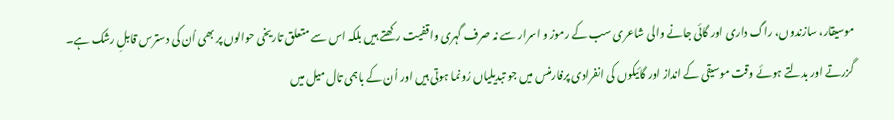موسیقار، سازندوں، راگ داری اور گائی جانے والی شاعری سب کے رموز و اسرار سے نہ صرف گہری واقفیت رکھتے ہیں بلکہ اس سے متعلق تاریخی حوالوں پر بھی اُن کی دسترس قابلِ رشک ہے۔
گزرتے اور بدلتے ہوئے وقت موسیقی کے انداز اور گائیکوں کی انفرادی پرفارمنس میں جو تبدیلیاں رُونما ہوتی ہیں اور اُن کے باہمی تال میل میں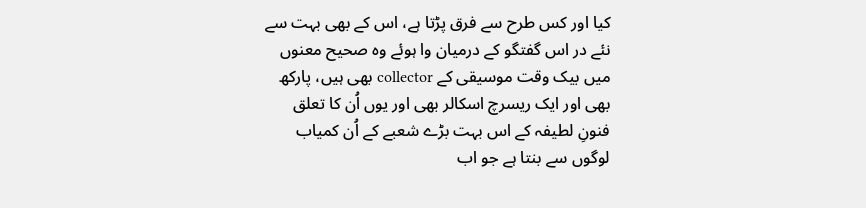کیا اور کس طرح سے فرق پڑتا ہے، اس کے بھی بہت سے نئے در اس گفتگو کے درمیان وا ہوئے وہ صحیح معنوں میں بیک وقت موسیقی کے collector بھی ہیں، پارکھ بھی اور ایک ریسرچ اسکالر بھی اور یوں اُن کا تعلق فنونِ لطیفہ کے اس بہت بڑے شعبے کے اُن کمیاب لوگوں سے بنتا ہے جو اب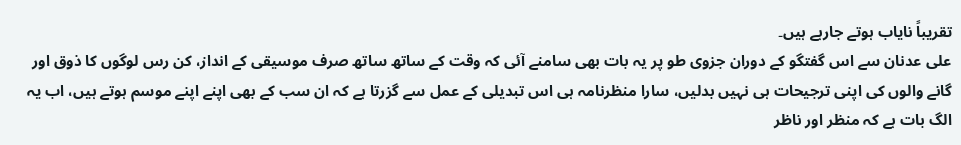تقریباً نایاب ہوتے جارہے ہیں۔
علی عدنان سے اس گفتگو کے دوران جزوی طو پر یہ بات بھی سامنے آئی کہ وقت کے ساتھ ساتھ صرف موسیقی کے انداز، کن رس لوگوں کا ذوق اور گانے والوں کی اپنی ترجیحات ہی نہیں بدلیں، سارا منظرنامہ ہی اس تبدیلی کے عمل سے گزرتا ہے کہ ان سب کے بھی اپنے اپنے موسم ہوتے ہیں، اب یہ الگ بات ہے کہ منظر اور ناظر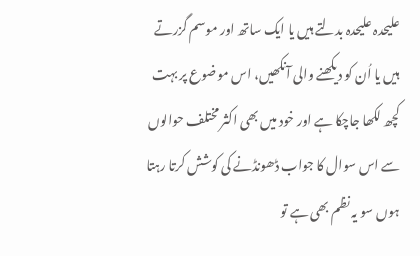علیحدہ علیحدہ بدلتے ہیں یا ایک ساتھ اور موسم گزرتے ہیں یا اُن کو دیکھنے والی آنکھیں، اس موضوع پر بہت کچھ لکھا جاچکا ہے اور خود میں بھی اکثر مختلف حوالوں سے اس سوال کا جواب ڈھونڈنے کی کوشش کرتا رہتا ہوں سو یہ نظم بھی ہے تو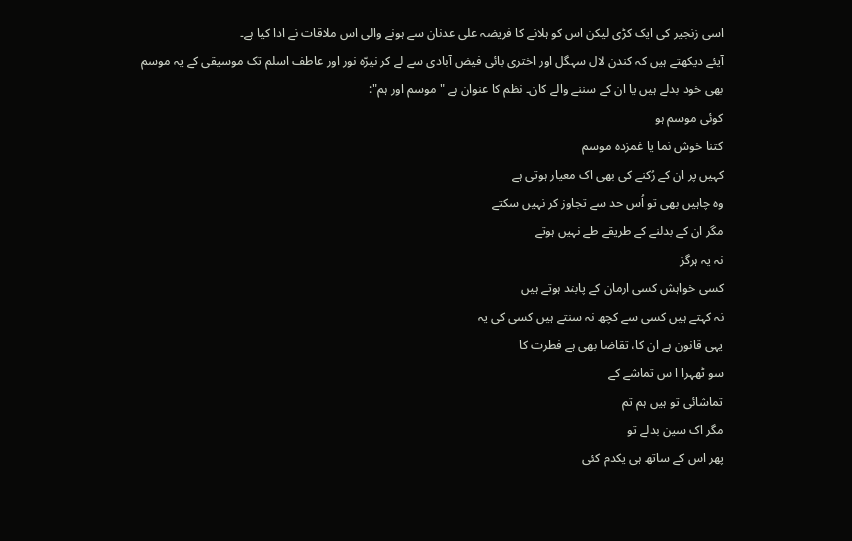اسی زنجیر کی ایک کڑی لیکن اس کو ہلانے کا فریضہ علی عدنان سے ہونے والی اس ملاقات نے ادا کیا ہے۔
آیئے دیکھتے ہیں کہ کندن لال سہگل اور اختری بائی فیض آبادی سے لے کر نیرّہ نور اور عاطف اسلم تک موسیقی کے یہ موسم بھی خود بدلے ہیں یا ان کے سننے والے کان۔ نظم کا عنوان ہے "موسم اور ہم":
کوئی موسم ہو
کتنا خوش نما یا غمزدہ موسم
کہیں پر ان کے رُکنے کی بھی اک معیار ہوتی ہے
وہ چاہیں بھی تو اُس حد سے تجاوز کر نہیں سکتے
مگر ان کے بدلنے کے طریقے طے نہیں ہوتے
نہ یہ ہرگز
کسی خواہش کسی ارمان کے پابند ہوتے ہیں
نہ کہتے ہیں کسی سے کچھ نہ سنتے ہیں کسی کی یہ
یہی قانون ہے ان کا، تقاضا بھی ہے فطرت کا
سو ٹھہرا ا س تماشے کے
تماشائی تو ہیں ہم تم
مگر اک سین بدلے تو
پھر اس کے ساتھ ہی یکدم کئی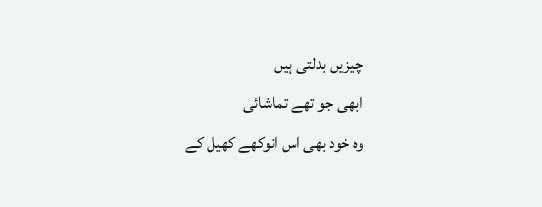چیزیں بدلتی ہیں
ابھی جو تھے تماشائی
وہ خود بھی اس انوکھے کھیل کے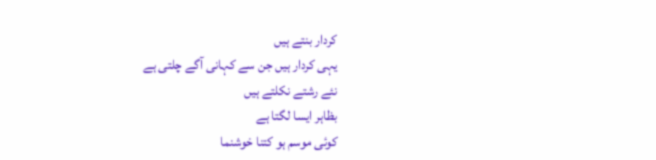کردار بنتے ہیں
یہی کردار ہیں جن سے کہانی آگے چلتی ہے
نئے رشتے نکلتے ہیں
بظاہر ایسا لگتا ہے
کوئی موسم ہو کتنا خوشنما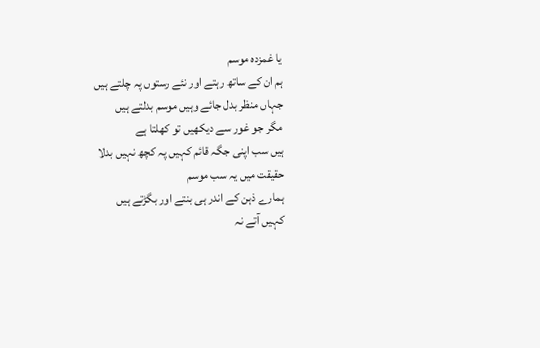یا غمزدہ موسم
ہم ان کے ساتھ رہتے اور نئے رستوں پہ چلتے ہیں
جہاں منظر بدل جائے وہیں موسم بدلتے ہیں
مگر جو غور سے دیکھیں تو کھلتا ہے
ہیں سب اپنی جگہ قائم کہیں پہ کچھ نہیں بدلا
حقیقت میں یہ سب موسم
ہمارے ذہن کے اندر ہی بنتے اور بگڑتے ہیں
کہیں آتے نہ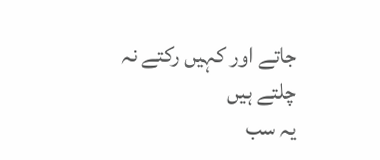جاتے اور کہیں رکتے نہ چلتے ہیں
یہ سب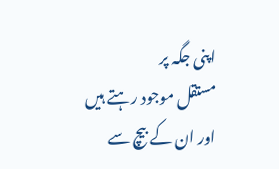اپنی جگہ پر
مستقل موجود رہتے ہیں
اور ان کے بیچ سے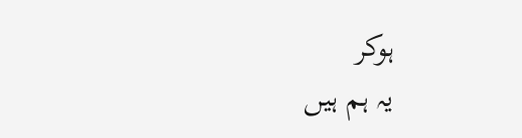ہوکر
یہ ہم ہیں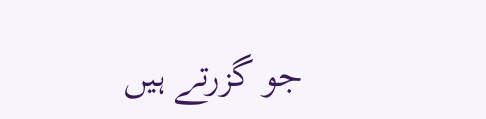جو گزرتے ہیں